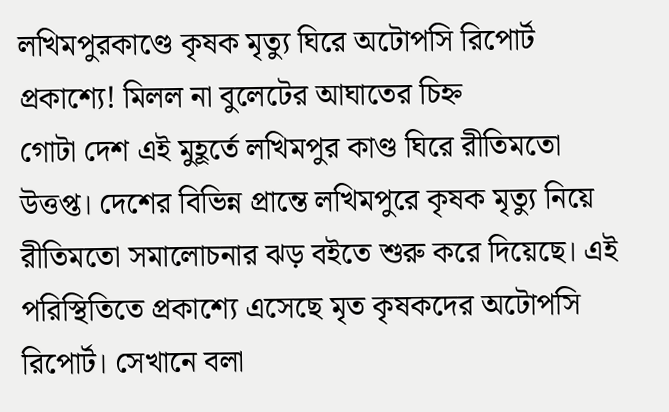লখিমপুরকাণ্ডে কৃষক মৃত্যু ঘিরে অটোপসি রিপোর্ট প্রকাশ্যে! মিলল না বুলেটের আঘাতের চিহ্ন
গোটা দেশ এই মুহূর্তে লখিমপুর কাণ্ড ঘিরে রীতিমতো উত্তপ্ত। দেশের বিভিন্ন প্রান্তে লখিমপুরে কৃষক মৃত্যু নিয়ে রীতিমতো সমালোচনার ঝড় বইতে শুরু করে দিয়েছে। এই পরিস্থিতিতে প্রকাশ্যে এসেছে মৃত কৃষকদের অটোপসি রিপোর্ট। সেখানে বলা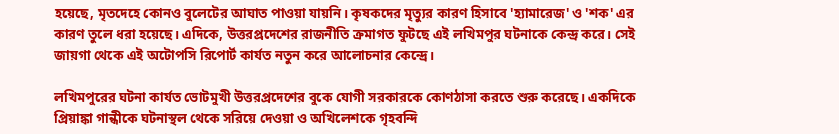হয়েছে, মৃতদেহে কোনও বুলেটের আঘাত পাওয়া যায়নি। কৃষকদের মৃত্যুর কারণ হিসাবে 'হ্যামারেজ' ও 'শক' এর কারণ তুলে ধরা হয়েছে। এদিকে, উত্তরপ্রদেশের রাজনীতি ক্রমাগত ফুটছে এই লখিমপুর ঘটনাকে কেন্দ্র করে। সেই জায়গা থেকে এই অটোপসি রিপোর্ট কার্যত নতুন করে আলোচনার কেন্দ্রে।

লখিমপুরের ঘটনা কার্যত ভোটমুখী উত্তরপ্রদেশের বুকে যোগী সরকারকে কোণঠাসা করতে শুরু করেছে। একদিকে প্রিয়াঙ্কা গান্ধীকে ঘটনাস্থল থেকে সরিয়ে দেওয়া ও অখিলেশকে গৃহবন্দি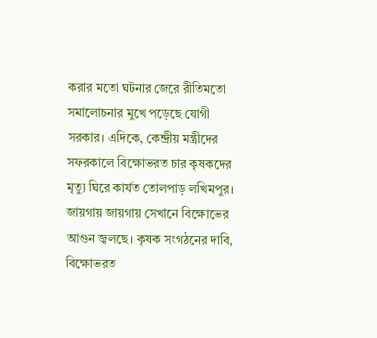করার মতো ঘটনার জেরে রীতিমতো সমালোচনার মুখে পড়েছে যোগী সরকার। এদিকে, কেন্দ্রীয় মন্ত্রীদের সফরকালে বিক্ষোভরত চার কৃষকদের মৃত্যু ঘিরে কার্যত তোলপাড় লখিমপুর। জায়গায় জায়গায় সেখানে বিক্ষোভের আগুন জ্বলছে। কৃষক সংগঠনের দাবি, বিক্ষোভরত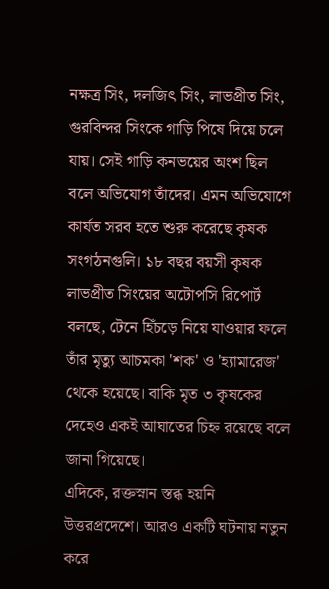নক্ষত্র সিং, দলজিৎ সিং, লাভপ্রীত সিং, গুরবিন্দর সিংকে গাড়ি পিষে দিয়ে চলে যায়। সেই গাড়ি কনভয়ের অংশ ছিল বলে অভিযোগ তাঁদের। এমন অভিযোগে কার্যত সরব হতে শুরু করেছে কৃষক সংগঠনগুলি। ১৮ বছর বয়সী কৃষক লাভপ্রীত সিংয়ের অটোপসি রিপোর্ট বলছে, টেনে হিঁচড়ে নিয়ে যাওয়ার ফলে তাঁর মৃত্যু আচমকা 'শক' ও 'হ্যামারেজ' থেকে হয়েছে। বাকি মৃত ৩ কৃষকের দেহেও একই আঘাতের চিহ্ন রয়েছে বলে জানা গিয়েছে।
এদিকে, রক্তস্নান স্তব্ধ হয়নি উত্তরপ্রদেশে। আরও একটি ঘটনায় নতুন করে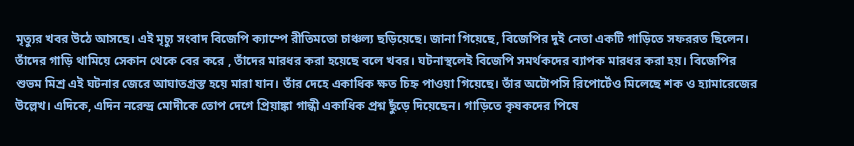মৃত্যুর খবর উঠে আসছে। এই মৃচ্যু সংবাদ বিজেপি ক্যাম্পে রীতিমতো চাঞ্চল্য ছড়িয়েছে। জানা গিয়েছে, বিজেপির দুই নেতা একটি গাড়িতে সফররত ছিলেন। তাঁদের গাড়ি থামিয়ে সেকান থেকে বের করে , তাঁদের মারধর করা হয়েছে বলে খবর। ঘটনাস্থলেই বিজেপি সমর্থকদের ব্যাপক মারধর করা হয়। বিজেপির শুভম মিশ্র এই ঘটনার জেরে আঘাতগ্রস্ত হয়ে মারা যান। তাঁর দেহে একাধিক ক্ষত চিহ্ন পাওয়া গিয়েছে। তাঁর অটোপসি রিপোর্টেও মিলেছে শক ও হ্যামারেজের উল্লেখ। এদিকে, এদিন নরেন্দ্র মোদীকে তোপ দেগে প্রিয়াঙ্কা গান্ধী একাধিক প্রশ্ন ছুঁড়ে দিয়েছেন। গাড়িতে কৃষকদের পিষে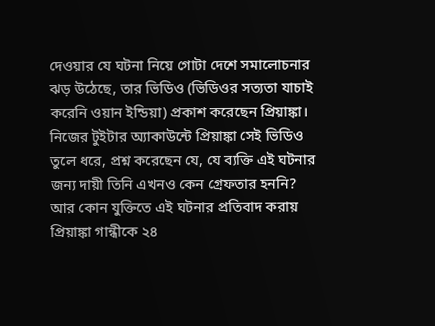দেওয়ার যে ঘটনা নিয়ে গোটা দেশে সমালোচনার ঝড় উঠেছে, তার ভিডিও (ভিডিওর সত্যতা যাচাই করেনি ওয়ান ইন্ডিয়া) প্রকাশ করেছেন প্রিয়াঙ্কা। নিজের টুইটার অ্যাকাউন্টে প্রিয়াঙ্কা সেই ভিডিও তুলে ধরে, প্রশ্ন করেছেন যে, যে ব্যক্তি এই ঘটনার জন্য দায়ী তিনি এখনও কেন গ্রেফতার হননি? আর কোন যুক্তিতে এই ঘটনার প্রতিবাদ করায় প্রিয়াঙ্কা গান্ধীকে ২৪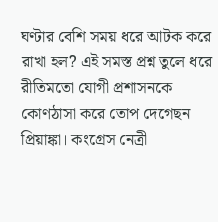ঘণ্টার বেশি সময় ধরে আটক করে রাখা হল? এই সমস্ত প্রশ্ন তুলে ধরে রীতিমতো যোগী প্রশাসনকে কোণঠাসা করে তোপ দেগেছন প্রিয়াঙ্কা। কংগ্রেস নেত্রী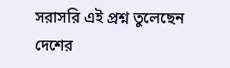সরাসরি এই প্রশ্ন তুলেছেন দেশের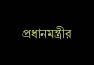প্রধানমন্ত্রীর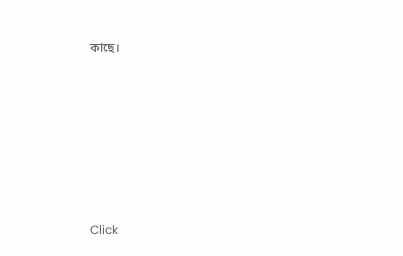কাছে।












Click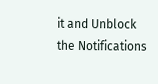it and Unblock the Notifications